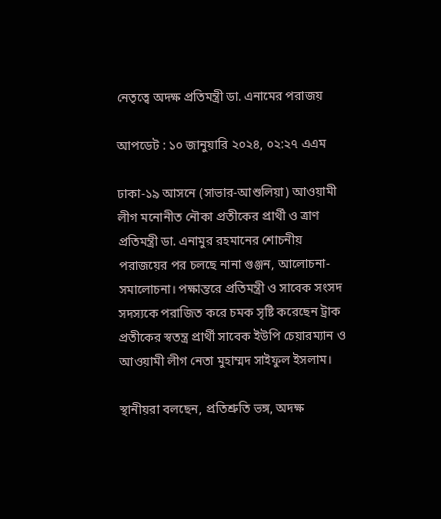নেতৃত্বে অদক্ষ প্রতিমন্ত্রী ডা. এনামের পরাজয়

আপডেট : ১০ জানুয়ারি ২০২৪, ০২:২৭ এএম

ঢাকা-১৯ আসনে (সাভার-আশুলিয়া) আওয়ামী লীগ মনোনীত নৌকা প্রতীকের প্রার্থী ও ত্রাণ প্রতিমন্ত্রী ডা. এনামুর রহমানের শোচনীয় পরাজয়ের পর চলছে নানা গুঞ্জন, আলোচনা-সমালোচনা। পক্ষান্তরে প্রতিমন্ত্রী ও সাবেক সংসদ সদস্যকে পরাজিত করে চমক সৃষ্টি করেছেন ট্রাক প্রতীকের স্বতন্ত্র প্রার্থী সাবেক ইউপি চেয়ারম্যান ও আওয়ামী লীগ নেতা মুহাম্মদ সাইফুল ইসলাম।

স্থানীয়রা বলছেন, প্রতিশ্রুতি ভঙ্গ, অদক্ষ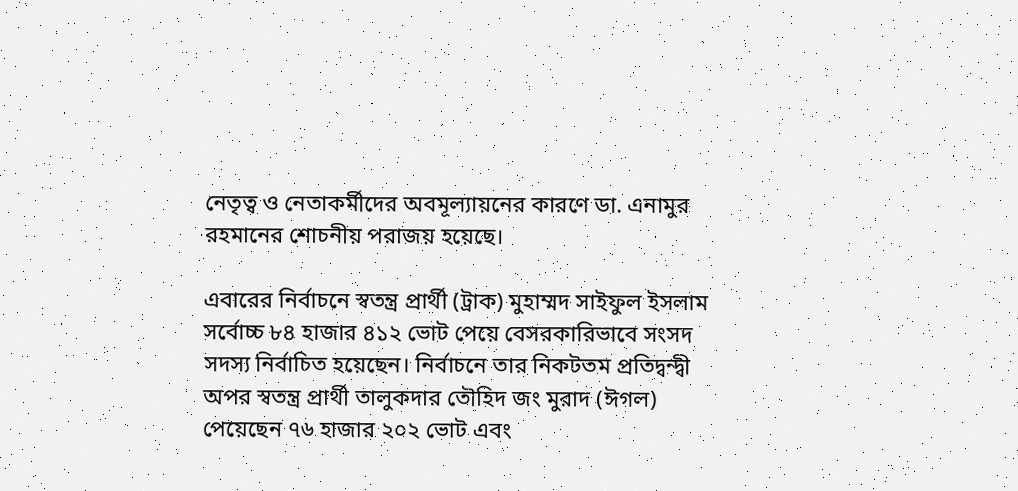নেতৃত্ব ও নেতাকর্মীদের অবমূল্যায়নের কারণে ডা. এনামুর রহমানের শোচনীয় পরাজয় হয়েছে।

এবারের নির্বাচনে স্বতন্ত্র প্রার্থী (ট্রাক) মুহাম্মদ সাইফুল ইসলাম সর্বোচ্চ ৮৪ হাজার ৪১২ ভোট পেয়ে বেসরকারিভাবে সংসদ সদস্য নির্বাচিত হয়েছেন। নির্বাচনে তার নিকটতম প্রতিদ্বন্দ্বী অপর স্বতন্ত্র প্রার্থী তালুকদার তৌহিদ জং মুরাদ (ঈগল) পেয়েছেন ৭৬ হাজার ২০২ ভোট এবং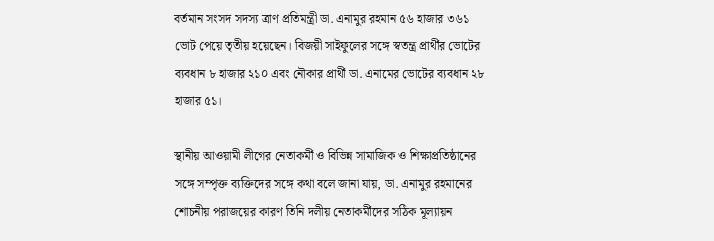বর্তমান সংসদ সদস্য ত্রাণ প্রতিমন্ত্রী ডা. এনামুর রহমান ৫৬ হাজার ৩৬১ ভোট পেয়ে তৃতীয় হয়েছেন। বিজয়ী সাইফুলের সঙ্গে স্বতন্ত্র প্রার্থীর ভোটের ব্যবধান ৮ হাজার ২১০ এবং নৌকার প্রার্থী ডা. এনামের ভোটের ব্যবধান ২৮ হাজার ৫১।

স্থানীয় আওয়ামী লীগের নেতাকর্মী ও বিভিন্ন সামাজিক ও শিক্ষাপ্রতিষ্ঠানের সঙ্গে সম্পৃক্ত ব্যক্তিদের সঙ্গে কথা বলে জানা যায়, ডা. এনামুর রহমানের শোচনীয় পরাজয়ের কারণ তিনি দলীয় নেতাকর্মীদের সঠিক মূল্যায়ন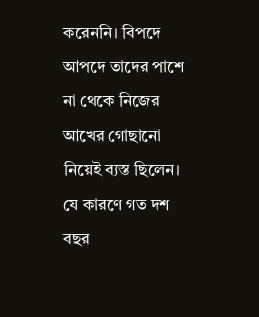করেননি। বিপদে আপদে তাদের পাশে না থেকে নিজের আখের গোছানো নিয়েই ব্যস্ত ছিলেন। যে কারণে গত দশ বছর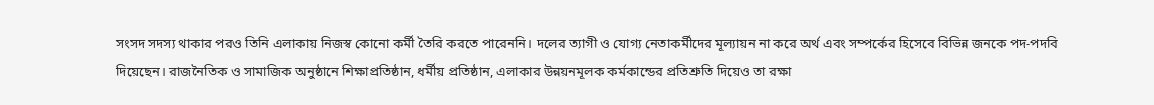সংসদ সদস্য থাকার পরও তিনি এলাকায় নিজস্ব কোনো কর্মী তৈরি করতে পারেননি। দলের ত্যাগী ও যোগ্য নেতাকর্মীদের মূল্যায়ন না করে অর্থ এবং সম্পর্কের হিসেবে বিভিন্ন জনকে পদ-পদবি দিয়েছেন। রাজনৈতিক ও সামাজিক অনুষ্ঠানে শিক্ষাপ্রতিষ্ঠান, ধর্মীয় প্রতিষ্ঠান, এলাকার উন্নয়নমূলক কর্মকান্ডের প্রতিশ্রুতি দিয়েও তা রক্ষা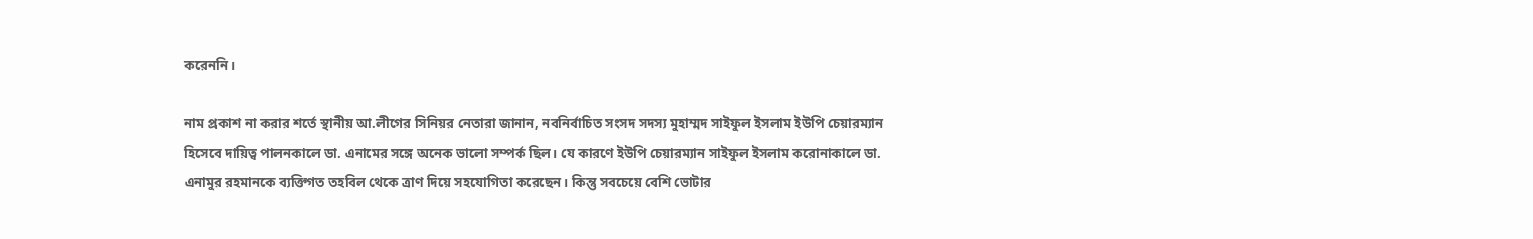করেননি।

নাম প্রকাশ না করার শর্তে স্থানীয় আ.লীগের সিনিয়র নেতারা জানান, নবনির্বাচিত সংসদ সদস্য মুহাম্মদ সাইফুল ইসলাম ইউপি চেয়ারম্যান হিসেবে দায়িত্ব পালনকালে ডা. এনামের সঙ্গে অনেক ভালো সম্পর্ক ছিল। যে কারণে ইউপি চেয়ারম্যান সাইফুল ইসলাম করোনাকালে ডা. এনামুর রহমানকে ব্যক্তিগত তহবিল থেকে ত্রাণ দিয়ে সহযোগিতা করেছেন। কিন্তু সবচেয়ে বেশি ভোটার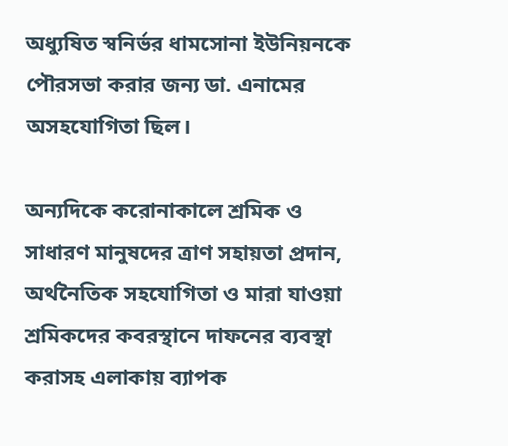অধ্যুষিত স্বনির্ভর ধামসোনা ইউনিয়নকে পৌরসভা করার জন্য ডা. এনামের অসহযোগিতা ছিল।

অন্যদিকে করোনাকালে শ্রমিক ও সাধারণ মানুষদের ত্রাণ সহায়তা প্রদান, অর্থনৈতিক সহযোগিতা ও মারা যাওয়া শ্রমিকদের কবরস্থানে দাফনের ব্যবস্থা করাসহ এলাকায় ব্যাপক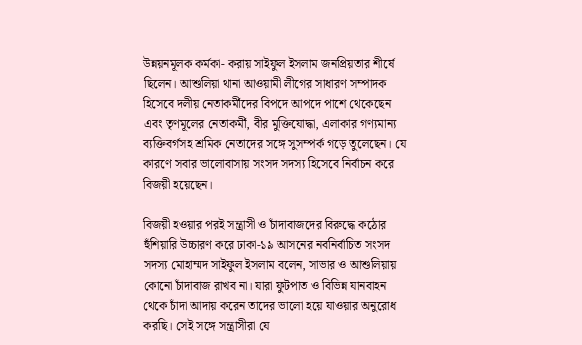উন্নয়নমূলক কর্মকা- করায় সাইফুল ইসলাম জনপ্রিয়তার শীর্ষে ছিলেন। আশুলিয়া থানা আওয়ামী লীগের সাধারণ সম্পাদক হিসেবে দলীয় নেতাকর্মীদের বিপদে আপদে পাশে থেকেছেন এবং তৃণমূলের নেতাকর্মী, বীর মুক্তিযোদ্ধা, এলাকার গণ্যমান্য ব্যক্তিবর্গসহ শ্রমিক নেতাদের সঙ্গে সুসম্পর্ক গড়ে তুলেছেন। যে কারণে সবার ভালোবাসায় সংসদ সদস্য হিসেবে নির্বাচন করে বিজয়ী হয়েছেন।

বিজয়ী হওয়ার পরই সন্ত্রাসী ও চাঁদাবাজদের বিরুদ্ধে কঠোর হুঁশিয়ারি উচ্চারণ করে ঢাকা-১৯ আসনের নবনির্বাচিত সংসদ সদস্য মোহাম্মদ সাইফুল ইসলাম বলেন, সাভার ও আশুলিয়ায় কোনো চাঁদাবাজ রাখব না। যারা ফুটপাত ও বিভিন্ন যানবাহন থেকে চাঁদা আদায় করেন তাদের ভালো হয়ে যাওয়ার অনুরোধ করছি। সেই সঙ্গে সন্ত্রাসীরা যে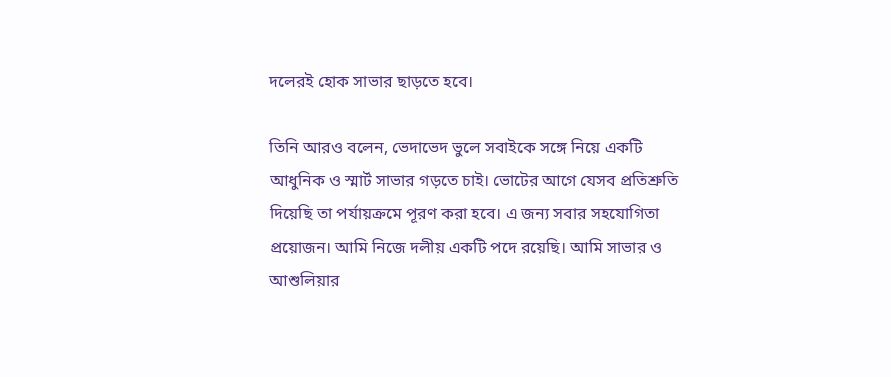দলেরই হোক সাভার ছাড়তে হবে।

তিনি আরও বলেন, ভেদাভেদ ভুলে সবাইকে সঙ্গে নিয়ে একটি আধুনিক ও স্মার্ট সাভার গড়তে চাই। ভোটের আগে যেসব প্রতিশ্রুতি দিয়েছি তা পর্যায়ক্রমে পূরণ করা হবে। এ জন্য সবার সহযোগিতা প্রয়োজন। আমি নিজে দলীয় একটি পদে রয়েছি। আমি সাভার ও আশুলিয়ার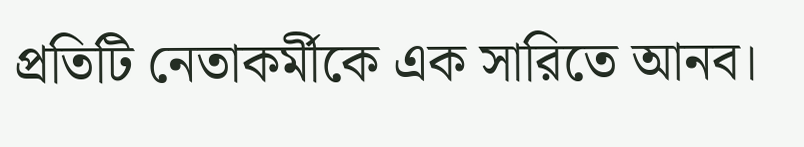প্রতিটি নেতাকর্মীকে এক সারিতে আনব।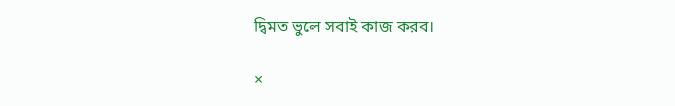দ্বিমত ভুলে সবাই কাজ করব।

×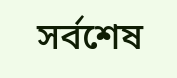সর্বশেষ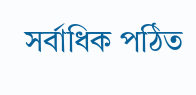সর্বাধিক পঠিত